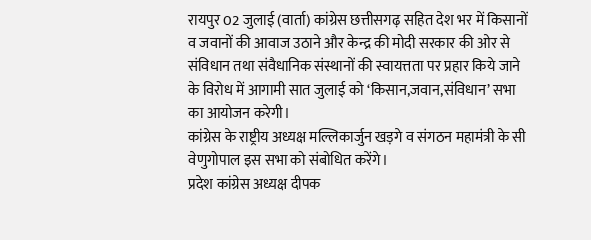रायपुर 02 जुलाई (वार्ता) कांग्रेस छत्तीसगढ़ सहित देश भर में किसानों व जवानों की आवाज उठाने और केन्द्र की मोदी सरकार की ओर से संविधान तथा संवैधानिक संस्थानों की स्वायत्तता पर प्रहार किये जाने के विरोध में आगामी सात जुलाई को ‘किसान,जवान,संविधान’ सभा का आयोजन करेगी।
कांग्रेस के राष्ट्रीय अध्यक्ष मल्लिकार्जुन खड़गे व संगठन महामंत्री के सी वेणुगोपाल इस सभा को संबोधित करेंगे।
प्रदेश कांग्रेस अध्यक्ष दीपक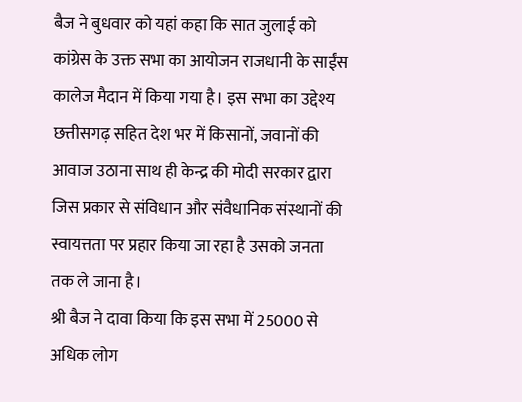बैज ने बुधवार को यहां कहा कि सात जुलाई को कांग्रेस के उक्त सभा का आयोजन राजधानी के साईंस कालेज मैदान में किया गया है। इस सभा का उद्देश्य छत्तीसगढ़ सहित देश भर में किसानों, जवानों की आवाज उठाना साथ ही केन्द्र की मोदी सरकार द्वारा जिस प्रकार से संविधान और संवैधानिक संस्थानों की स्वायत्तता पर प्रहार किया जा रहा है उसको जनता तक ले जाना है।
श्री बैज ने दावा किया कि इस सभा में 25000 से अधिक लोग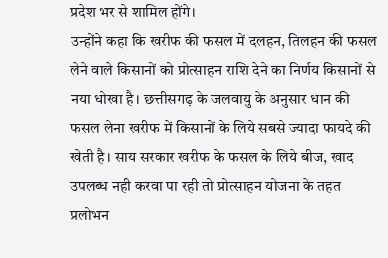प्रदेश भर से शामिल होंगे।
उन्होंने कहा कि खरीफ की फसल में दलहन, तिलहन की फसल लेने वाले किसानों को प्रोत्साहन राशि देने का निर्णय किसानों से नया धोखा है। छत्तीसगढ़ के जलवायु के अनुसार धान की फसल लेना खरीफ में किसानों के लिये सबसे ज्यादा फायदे की खेती है। साय सरकार खरीफ के फसल के लिये बीज, खाद उपलब्ध नही करवा पा रही तो प्रोत्साहन योजना के तहत प्रलोभन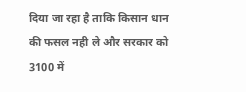दिया जा रहा है ताकि किसान धान की फसल नही ले और सरकार को 3100 में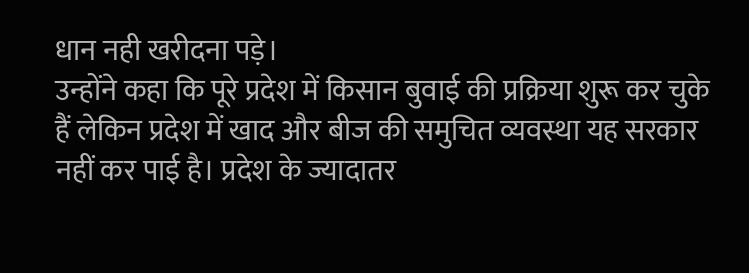धान नही खरीदना पड़े।
उन्होंने कहा कि पूरे प्रदेश में किसान बुवाई की प्रक्रिया शुरू कर चुके हैं लेकिन प्रदेश में खाद और बीज की समुचित व्यवस्था यह सरकार नहीं कर पाई है। प्रदेश के ज्यादातर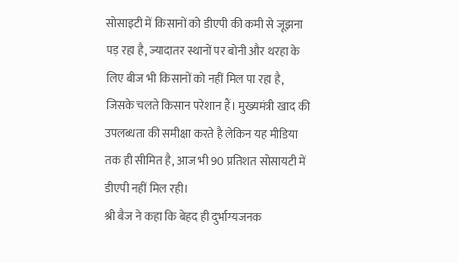सोसाइटी में किसानों को डीएपी की कमी से जूझना पड़ रहा है, ज्यादातर स्थानों पर बोनी और थरहा के लिए बीज भी किसानों को नहीं मिल पा रहा है, जिसके चलते किसान परेशान हैं। मुख्यमंत्री खाद की उपलब्धता की समीक्षा करते है लेकिन यह मीडिया तक ही सीमित है, आज भी 90 प्रतिशत सोसायटी में डीएपी नहीं मिल रही।
श्री बैज ने कहा कि बेहद ही दुर्भाग्यजनक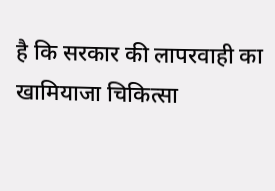है कि सरकार की लापरवाही का खामियाजा चिकित्सा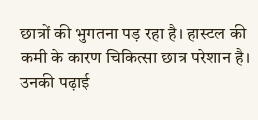छात्रों की भुगतना पड़ रहा है। हास्टल की कमी के कारण चिकित्सा छात्र परेशान है। उनकी पढ़ाई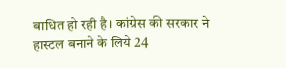बाधित हो रही है। कांग्रेस की सरकार ने हास्टल बनाने के लिये 24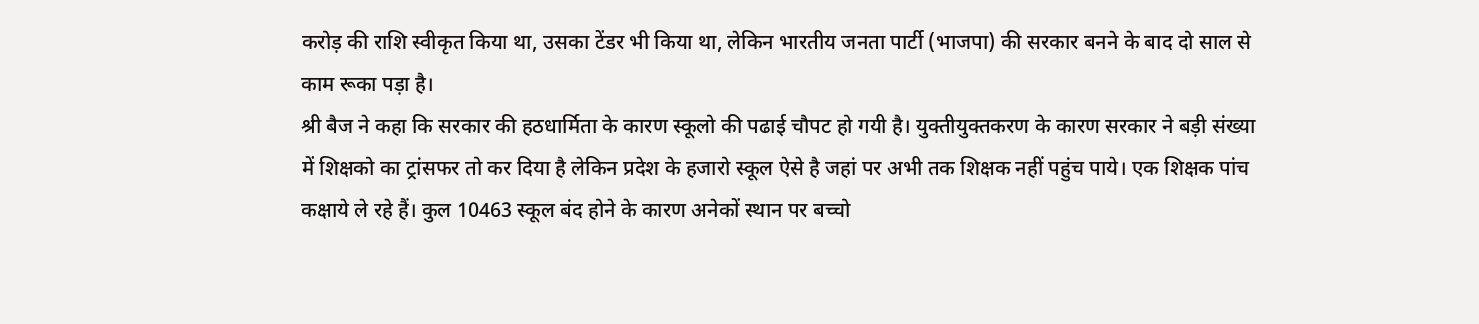करोड़ की राशि स्वीकृत किया था, उसका टेंडर भी किया था, लेकिन भारतीय जनता पार्टी (भाजपा) की सरकार बनने के बाद दो साल से काम रूका पड़ा है।
श्री बैज ने कहा कि सरकार की हठधार्मिता के कारण स्कूलो की पढाई चौपट हो गयी है। युक्तीयुक्तकरण के कारण सरकार ने बड़ी संख्या में शिक्षको का ट्रांसफर तो कर दिया है लेकिन प्रदेश के हजारो स्कूल ऐसे है जहां पर अभी तक शिक्षक नहीं पहुंच पाये। एक शिक्षक पांच कक्षाये ले रहे हैं। कुल 10463 स्कूल बंद होने के कारण अनेकों स्थान पर बच्चो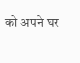को अपने घर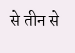से तीन से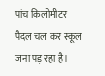पांच किलोमीटर पैदल चल कर स्कूल जना पड़ रहा है।